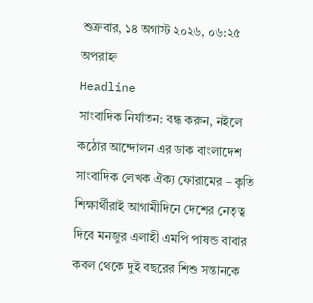শুক্রবার, ১৪ অগাস্ট ২০২৬, ০৬:২৫ অপরাহ্ন
Headline
সাংবাদিক নির্যাতন: বন্ধ করুন, নইলে কঠোর আন্দোলন এর ডাক বাংলাদেশ সাংবাদিক লেখক ঐক্য ফোরামের – কৃতি শিক্ষার্থীরাই আগামীদিনে দেশের নেতৃত্ব দিবে মনজুর এলাহী এমপি পাষন্ড বাবার কবল থেকে দুই বছরের শিশু সন্তানকে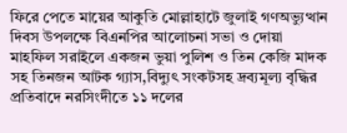ফিরে পেতে মায়ের আকুতি মোল্লাহাটে জুলাই গণঅভ্যুত্থান দিবস উপলক্ষে বিএনপির আলোচনা সভা ও দোয়া মাহফিল সরাইলে একজন ভুয়া পুলিশ ও তিন কেজি মাদক সহ তিনজন আটক গ্যাস,বিদ্যুৎ সংকটসহ দ্রব্যমূল্য বৃদ্ধির প্রতিবাদে নরসিংদীতে ১১ দলের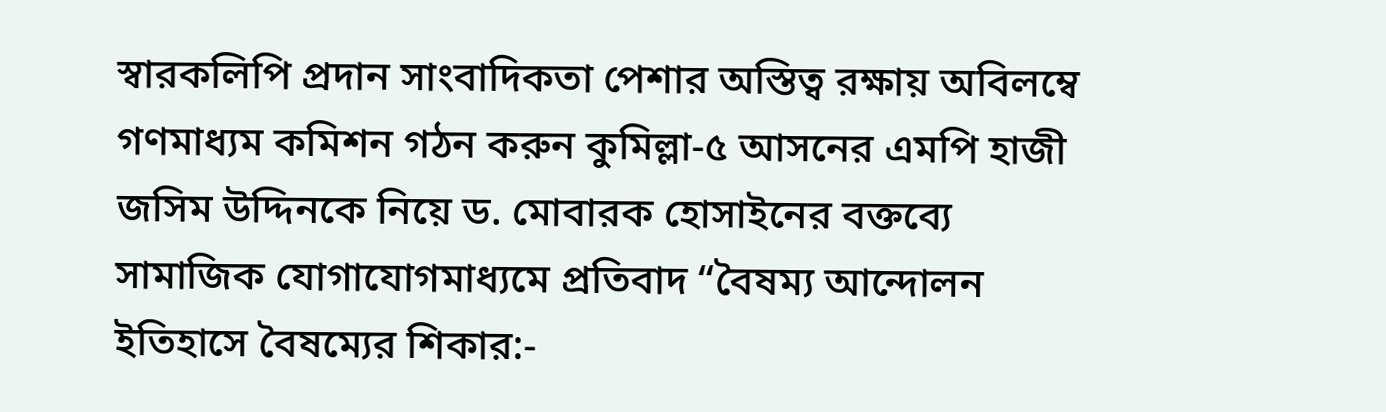স্বারকলিপি প্রদান সাংবাদিকতা পেশার অস্তিত্ব রক্ষায় অবিলম্বে গণমাধ্যম কমিশন গঠন করুন কুমিল্লা-৫ আসনের এমপি হাজী জসিম উদ্দিনকে নিয়ে ড. মোবারক হোসাইনের বক্তব্যে সামাজিক যোগাযোগমাধ্যমে প্রতিবাদ “বৈষম্য আন্দোলন ইতিহাসে বৈষম্যের শিকার:-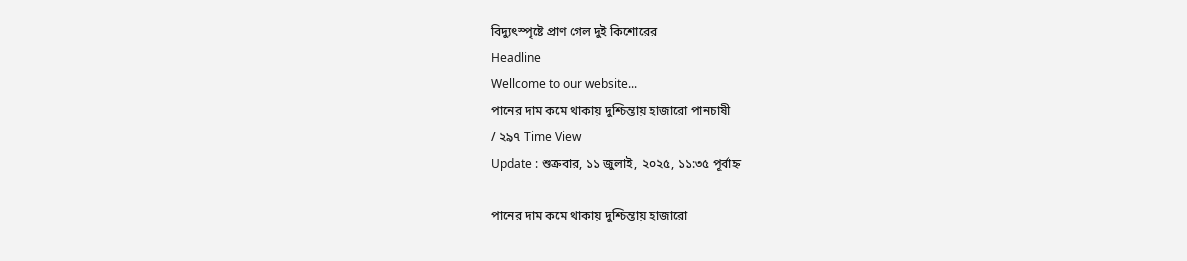বিদ্যুৎস্পৃষ্টে প্রাণ গেল দুই কিশোরের
Headline
Wellcome to our website...
পানের দাম কমে থাকায় দুশ্চিন্তায় হাজারো পানচাষী
/ ২৯৭ Time View
Update : শুক্রবার, ১১ জুলাই, ২০২৫, ১১:৩৫ পূর্বাহ্ন

পানের দাম কমে থাকায় দুশ্চিন্তায় হাজারো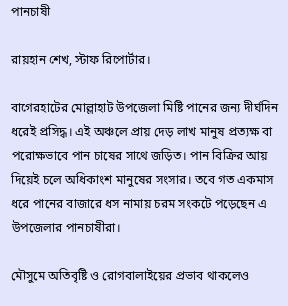পানচাষী

রায়হান শেখ, স্টাফ রিপোর্টার।

বাগেরহাটের মোল্লাহাট উপজেলা মিষ্টি পানের জন্য দীর্ঘদিন ধরেই প্রসিদ্ধ। এই অঞ্চলে প্রায় দেড় লাখ মানুষ প্রত্যক্ষ বা পরোক্ষভাবে পান চাষের সাথে জড়িত। পান বিক্রির আয় দিয়েই চলে অধিকাংশ মানুষের সংসার। তবে গত একমাস ধরে পানের বাজারে ধস নামায় চরম সংকটে পড়েছেন এ উপজেলার পানচাষীরা।

মৌসুমে অতিবৃষ্টি ও রোগবালাইয়ের প্রভাব থাকলেও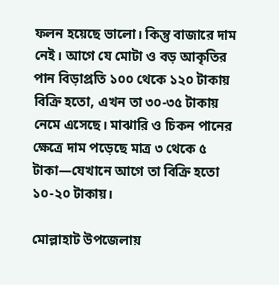ফলন হয়েছে ভালো। কিন্তু বাজারে দাম নেই। আগে যে মোটা ও বড় আকৃতির পান বিড়াপ্রতি ১০০ থেকে ১২০ টাকায় বিক্রি হতো, এখন তা ৩০-৩৫ টাকায় নেমে এসেছে। মাঝারি ও চিকন পানের ক্ষেত্রে দাম পড়েছে মাত্র ৩ থেকে ৫ টাকা—যেখানে আগে তা বিক্রি হতো ১০-২০ টাকায়।

মোল্লাহাট উপজেলায়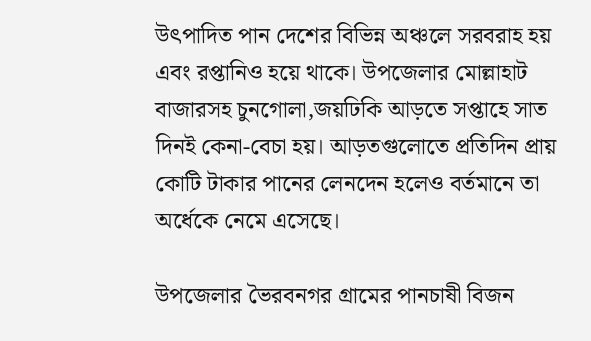উৎপাদিত পান দেশের বিভিন্ন অঞ্চলে সরবরাহ হয় এবং রপ্তানিও হয়ে থাকে। উপজেলার মোল্লাহাট বাজারসহ চুনগোলা,জয়ঢিকি আড়তে সপ্তাহে সাত দিনই কেনা-বেচা হয়। আড়তগুলোতে প্রতিদিন প্রায় কোটি টাকার পানের লেনদেন হলেও বর্তমানে তা অর্ধেকে নেমে এসেছে।

উপজেলার ভৈরবনগর গ্রামের পানচাষী বিজন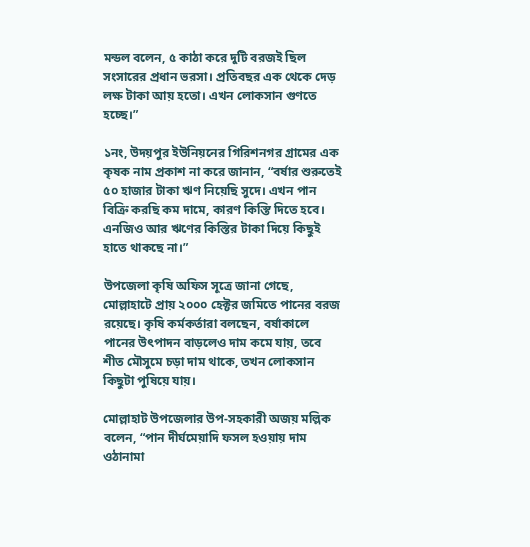মন্ডল বলেন, ৫ কাঠা করে দুটি বরজই ছিল সংসারের প্রধান ভরসা। প্রতিবছর এক থেকে দেড় লক্ষ টাকা আয় হতো। এখন লোকসান গুণতে হচ্ছে।”

১নং, উদয়পুর ইউনিয়নের গিরিশনগর গ্রামের এক কৃষক নাম প্রকাশ না করে জানান, “বর্ষার শুরুতেই ৫০ হাজার টাকা ঋণ নিয়েছি সুদে। এখন পান বিক্রি করছি কম দামে, কারণ কিস্তি দিতে হবে। এনজিও আর ঋণের কিস্তির টাকা দিয়ে কিছুই হাতে থাকছে না।”

উপজেলা কৃষি অফিস সূত্রে জানা গেছে, মোল্লাহাটে প্রায় ২০০০ হেক্টর জমিতে পানের বরজ রয়েছে। কৃষি কর্মকর্তারা বলছেন, বর্ষাকালে পানের উৎপাদন বাড়লেও দাম কমে যায়, তবে শীত মৌসুমে চড়া দাম থাকে, তখন লোকসান কিছুটা পুষিয়ে যায়।

মোল্লাহাট উপজেলার উপ-সহকারী অজয় মল্লিক বলেন, “পান দীর্ঘমেয়াদি ফসল হওয়ায় দাম ওঠানামা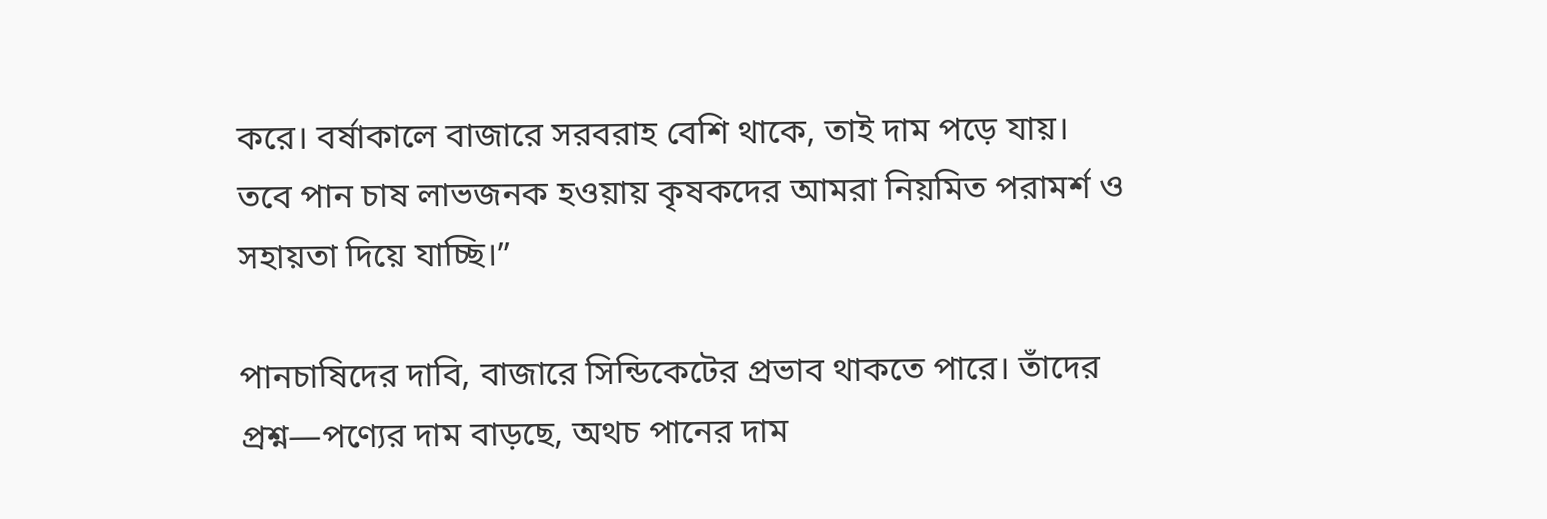করে। বর্ষাকালে বাজারে সরবরাহ বেশি থাকে, তাই দাম পড়ে যায়। তবে পান চাষ লাভজনক হওয়ায় কৃষকদের আমরা নিয়মিত পরামর্শ ও সহায়তা দিয়ে যাচ্ছি।”

পানচাষিদের দাবি, বাজারে সিন্ডিকেটের প্রভাব থাকতে পারে। তাঁদের প্রশ্ন—পণ্যের দাম বাড়ছে, অথচ পানের দাম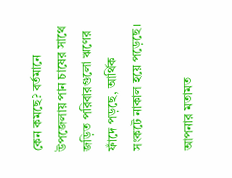কেন কমছে? বর্তমানে উপজেলায় পান চাষের সাথে জড়িত পরিবারগুলো ঋণের ফাঁদে পড়ছে, আর্থিক সংকটে নাকাল হয়ে পড়েছে।

আপনার মতামত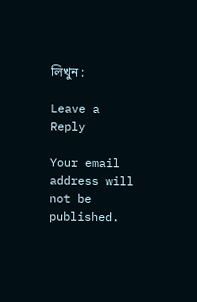লিখুন :

Leave a Reply

Your email address will not be published.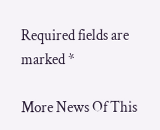Required fields are marked *

More News Of This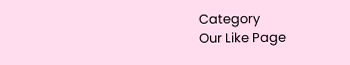Category
Our Like Page